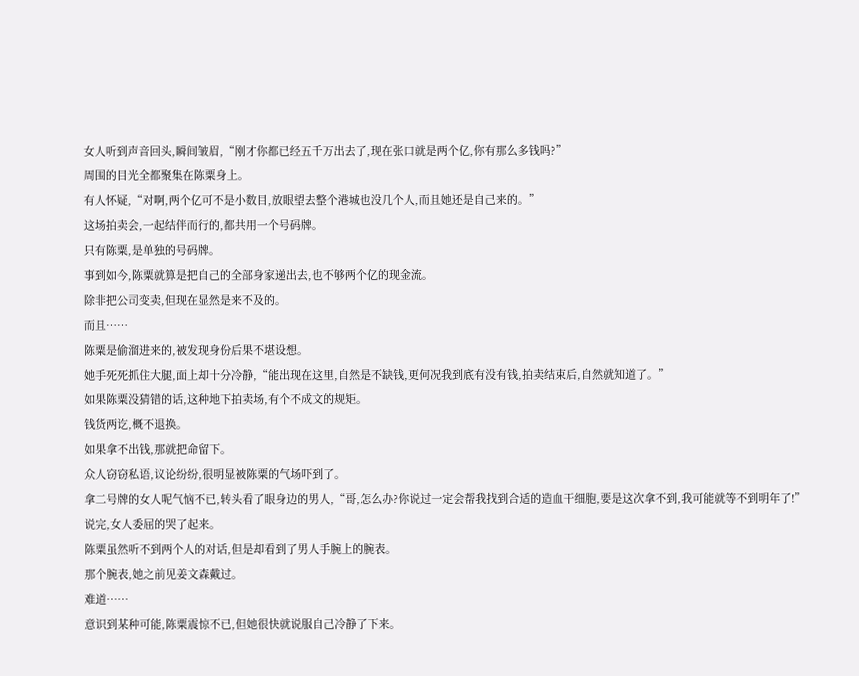女人听到声音回头,瞬间皱眉,“刚才你都已经五千万出去了,现在张口就是两个亿,你有那么多钱吗?”
周围的目光全都聚集在陈粟身上。
有人怀疑,“对啊,两个亿可不是小数目,放眼望去整个港城也没几个人,而且她还是自己来的。”
这场拍卖会,一起结伴而行的,都共用一个号码牌。
只有陈粟,是单独的号码牌。
事到如今,陈粟就算是把自己的全部身家递出去,也不够两个亿的现金流。
除非把公司变卖,但现在显然是来不及的。
而且……
陈粟是偷溜进来的,被发现身份后果不堪设想。
她手死死抓住大腿,面上却十分冷静,“能出现在这里,自然是不缺钱,更何况我到底有没有钱,拍卖结束后,自然就知道了。”
如果陈粟没猜错的话,这种地下拍卖场,有个不成文的规矩。
钱货两讫,概不退换。
如果拿不出钱,那就把命留下。
众人窃窃私语,议论纷纷,很明显被陈粟的气场吓到了。
拿二号牌的女人呢气恼不已,转头看了眼身边的男人,“哥,怎么办?你说过一定会帮我找到合适的造血干细胞,要是这次拿不到,我可能就等不到明年了!”
说完,女人委屈的哭了起来。
陈粟虽然听不到两个人的对话,但是却看到了男人手腕上的腕表。
那个腕表,她之前见姜文森戴过。
难道……
意识到某种可能,陈粟震惊不已,但她很快就说服自己冷静了下来。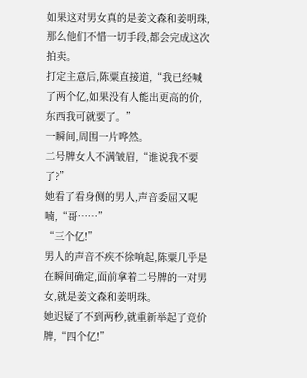如果这对男女真的是姜文森和姜明珠,那么他们不惜一切手段,都会完成这次拍卖。
打定主意后,陈粟直接道,“我已经喊了两个亿,如果没有人能出更高的价,东西我可就要了。”
一瞬间,周围一片哗然。
二号牌女人不满皱眉,“谁说我不要了?”
她看了看身侧的男人,声音委屈又呢喃,“哥……”
“三个亿!”
男人的声音不疾不徐响起,陈粟几乎是在瞬间确定,面前拿着二号牌的一对男女,就是姜文森和姜明珠。
她迟疑了不到两秒,就重新举起了竞价牌,“四个亿!”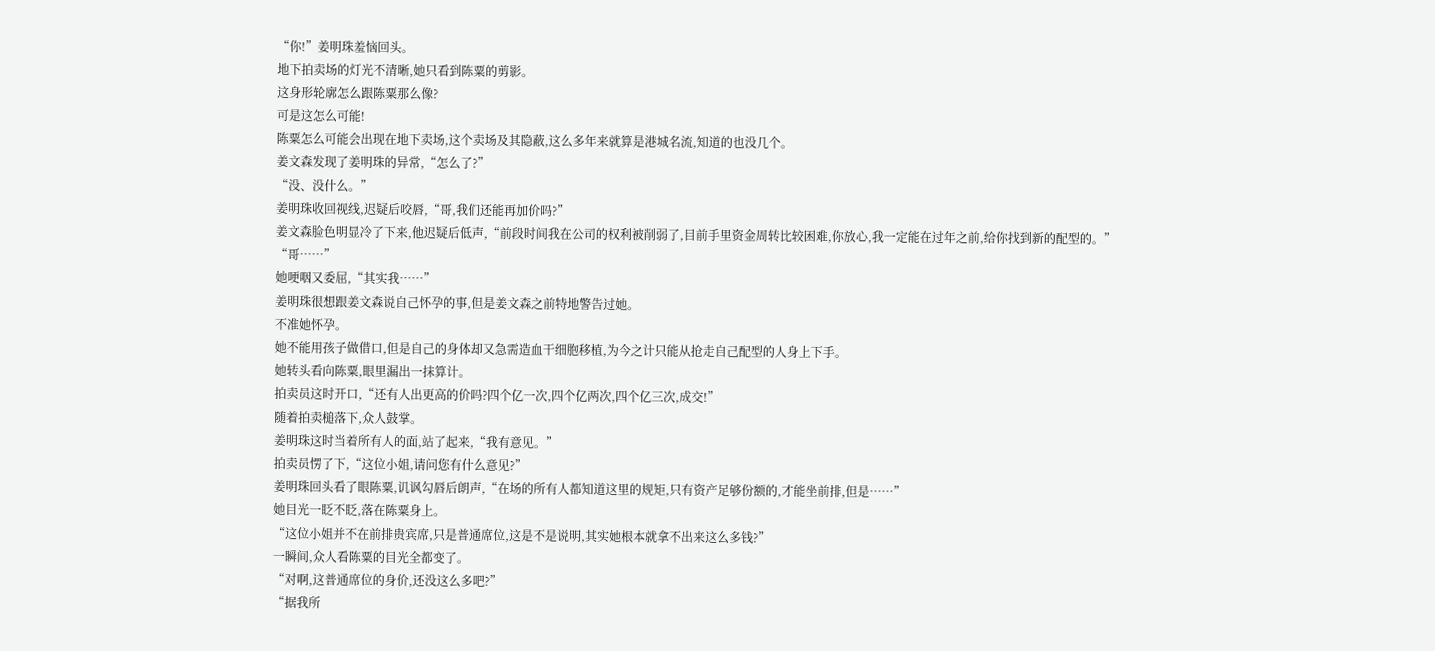“你!”姜明珠羞恼回头。
地下拍卖场的灯光不清晰,她只看到陈粟的剪影。
这身形轮廓怎么跟陈粟那么像?
可是这怎么可能!
陈粟怎么可能会出现在地下卖场,这个卖场及其隐蔽,这么多年来就算是港城名流,知道的也没几个。
姜文森发现了姜明珠的异常,“怎么了?”
“没、没什么。”
姜明珠收回视线,迟疑后咬唇,“哥,我们还能再加价吗?”
姜文森脸色明显冷了下来,他迟疑后低声,“前段时间我在公司的权利被削弱了,目前手里资金周转比较困难,你放心,我一定能在过年之前,给你找到新的配型的。”
“哥……”
她哽咽又委屈,“其实我……”
姜明珠很想跟姜文森说自己怀孕的事,但是姜文森之前特地警告过她。
不准她怀孕。
她不能用孩子做借口,但是自己的身体却又急需造血干细胞移植,为今之计只能从抢走自己配型的人身上下手。
她转头看向陈粟,眼里漏出一抹算计。
拍卖员这时开口,“还有人出更高的价吗?四个亿一次,四个亿两次,四个亿三次,成交!”
随着拍卖槌落下,众人鼓掌。
姜明珠这时当着所有人的面,站了起来,“我有意见。”
拍卖员愣了下,“这位小姐,请问您有什么意见?”
姜明珠回头看了眼陈粟,讥讽勾唇后朗声,“在场的所有人都知道这里的规矩,只有资产足够份额的,才能坐前排,但是……”
她目光一眨不眨,落在陈粟身上。
“这位小姐并不在前排贵宾席,只是普通席位,这是不是说明,其实她根本就拿不出来这么多钱?”
一瞬间,众人看陈粟的目光全都变了。
“对啊,这普通席位的身价,还没这么多吧?”
“据我所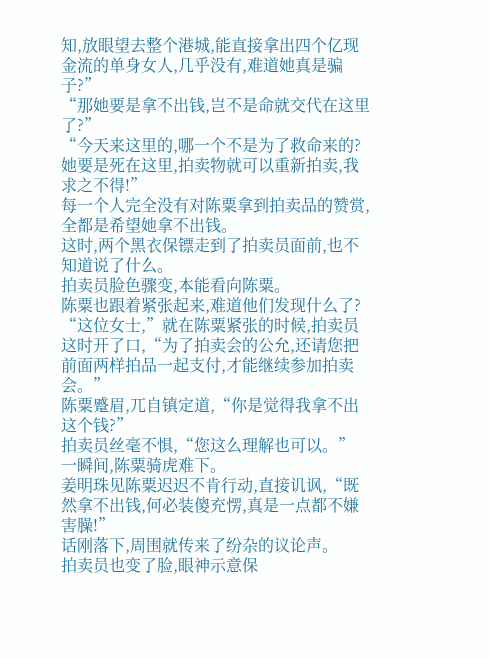知,放眼望去整个港城,能直接拿出四个亿现金流的单身女人,几乎没有,难道她真是骗子?”
“那她要是拿不出钱,岂不是命就交代在这里了?”
“今天来这里的,哪一个不是为了救命来的?她要是死在这里,拍卖物就可以重新拍卖,我求之不得!”
每一个人完全没有对陈粟拿到拍卖品的赞赏,全都是希望她拿不出钱。
这时,两个黑衣保镖走到了拍卖员面前,也不知道说了什么。
拍卖员脸色骤变,本能看向陈粟。
陈粟也跟着紧张起来,难道他们发现什么了?
“这位女士,”就在陈粟紧张的时候,拍卖员这时开了口,“为了拍卖会的公允,还请您把前面两样拍品一起支付,才能继续参加拍卖会。”
陈粟蹙眉,兀自镇定道,“你是觉得我拿不出这个钱?”
拍卖员丝毫不惧,“您这么理解也可以。”
一瞬间,陈粟骑虎难下。
姜明珠见陈粟迟迟不肯行动,直接讥讽,“既然拿不出钱,何必装傻充愣,真是一点都不嫌害臊!”
话刚落下,周围就传来了纷杂的议论声。
拍卖员也变了脸,眼神示意保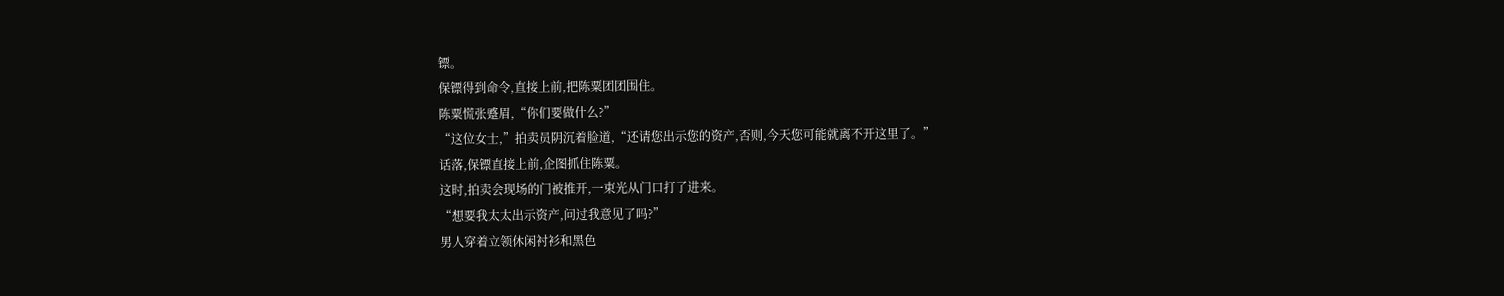镖。
保镖得到命令,直接上前,把陈粟团团围住。
陈粟慌张蹙眉,“你们要做什么?”
“这位女士,”拍卖员阴沉着脸道,“还请您出示您的资产,否则,今天您可能就离不开这里了。”
话落,保镖直接上前,企图抓住陈粟。
这时,拍卖会现场的门被推开,一束光从门口打了进来。
“想要我太太出示资产,问过我意见了吗?”
男人穿着立领休闲衬衫和黑色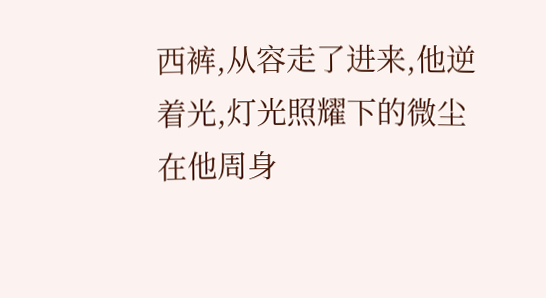西裤,从容走了进来,他逆着光,灯光照耀下的微尘在他周身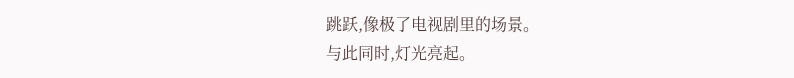跳跃,像极了电视剧里的场景。
与此同时,灯光亮起。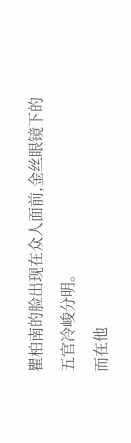瞿柏南的脸出现在众人面前,金丝眼镜下的五官冷峻分明。
而在他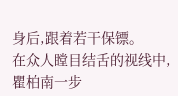身后,跟着若干保镖。
在众人瞠目结舌的视线中,瞿柏南一步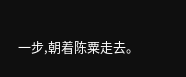一步,朝着陈粟走去。